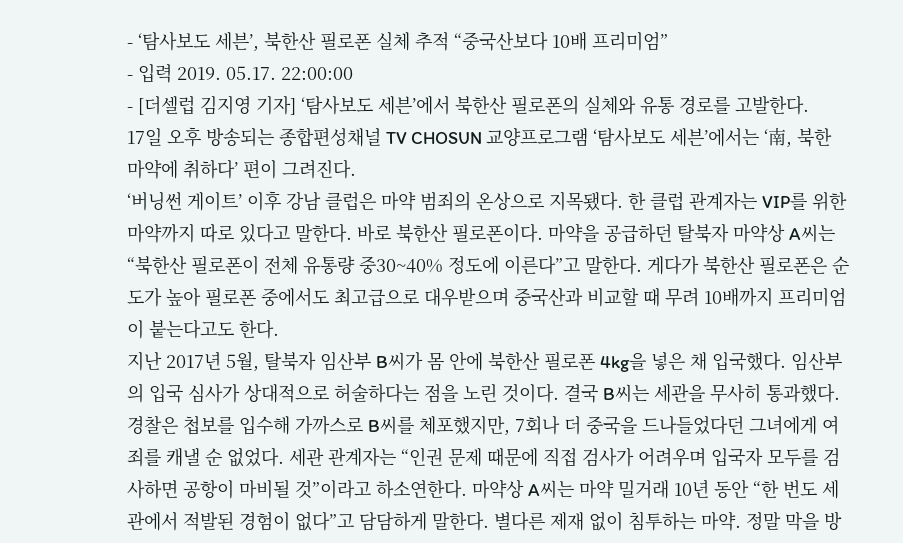- ‘탐사보도 세븐’, 북한산 필로폰 실체 추적 “중국산보다 10배 프리미엄”
- 입력 2019. 05.17. 22:00:00
- [더셀럽 김지영 기자] ‘탐사보도 세븐’에서 북한산 필로폰의 실체와 유통 경로를 고발한다.
17일 오후 방송되는 종합편성채널 TV CHOSUN 교양프로그램 ‘탐사보도 세븐’에서는 ‘南, 북한 마약에 취하다’ 편이 그려진다.
‘버닝썬 게이트’ 이후 강남 클럽은 마약 범죄의 온상으로 지목됐다. 한 클럽 관계자는 VIP를 위한 마약까지 따로 있다고 말한다. 바로 북한산 필로폰이다. 마약을 공급하던 탈북자 마약상 A씨는 “북한산 필로폰이 전체 유통량 중30~40% 정도에 이른다”고 말한다. 게다가 북한산 필로폰은 순도가 높아 필로폰 중에서도 최고급으로 대우받으며 중국산과 비교할 때 무려 10배까지 프리미엄이 붙는다고도 한다.
지난 2017년 5월, 탈북자 임산부 B씨가 몸 안에 북한산 필로폰 4kg을 넣은 채 입국했다. 임산부의 입국 심사가 상대적으로 허술하다는 점을 노린 것이다. 결국 B씨는 세관을 무사히 통과했다. 경찰은 첩보를 입수해 가까스로 B씨를 체포했지만, 7회나 더 중국을 드나들었다던 그녀에게 여죄를 캐낼 순 없었다. 세관 관계자는 “인권 문제 때문에 직접 검사가 어려우며 입국자 모두를 검사하면 공항이 마비될 것”이라고 하소연한다. 마약상 A씨는 마약 밀거래 10년 동안 “한 번도 세관에서 적발된 경험이 없다”고 담담하게 말한다. 별다른 제재 없이 침투하는 마약. 정말 막을 방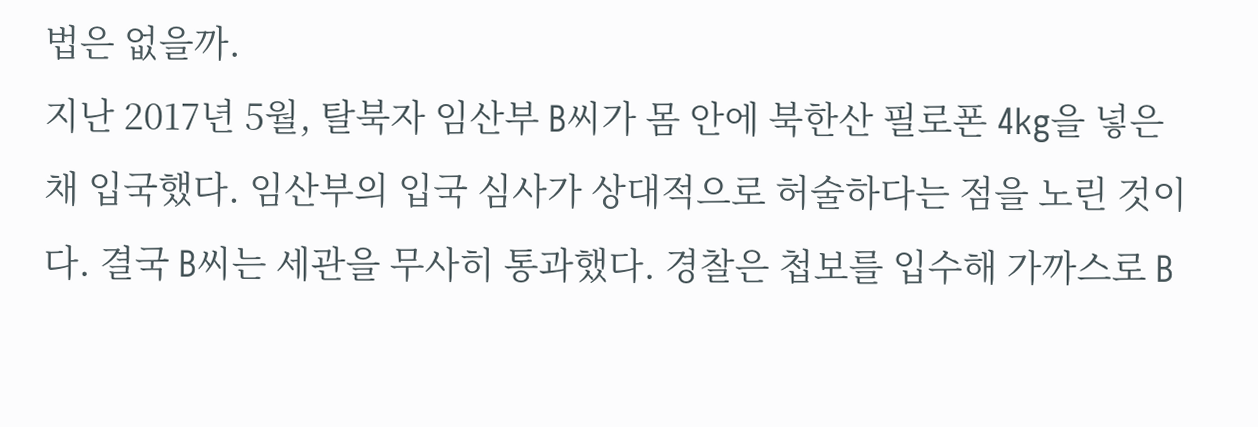법은 없을까.
지난 2017년 5월, 탈북자 임산부 B씨가 몸 안에 북한산 필로폰 4kg을 넣은 채 입국했다. 임산부의 입국 심사가 상대적으로 허술하다는 점을 노린 것이다. 결국 B씨는 세관을 무사히 통과했다. 경찰은 첩보를 입수해 가까스로 B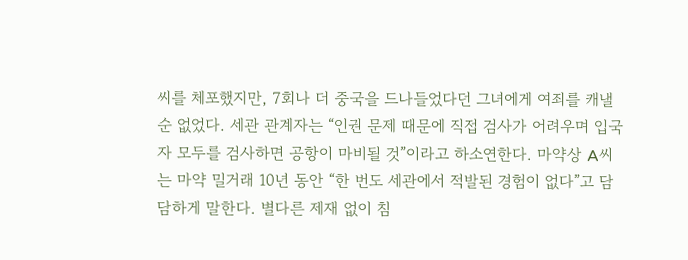씨를 체포했지만, 7회나 더 중국을 드나들었다던 그녀에게 여죄를 캐낼 순 없었다. 세관 관계자는 “인권 문제 때문에 직접 검사가 어려우며 입국자 모두를 검사하면 공항이 마비될 것”이라고 하소연한다. 마약상 A씨는 마약 밀거래 10년 동안 “한 번도 세관에서 적발된 경험이 없다”고 담담하게 말한다. 별다른 제재 없이 침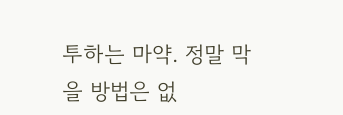투하는 마약. 정말 막을 방법은 없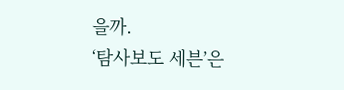을까.
‘탐사보도 세븐’은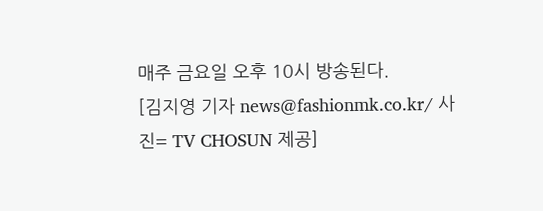매주 금요일 오후 10시 방송된다.
[김지영 기자 news@fashionmk.co.kr/ 사진= TV CHOSUN 제공]